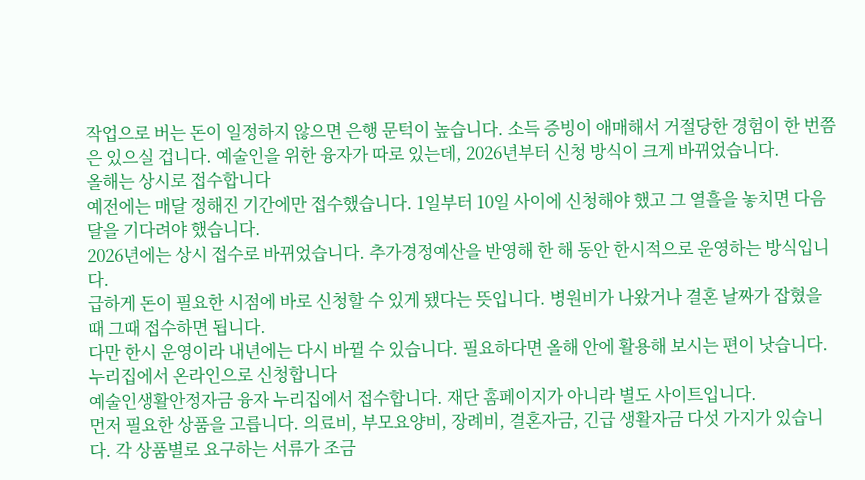작업으로 버는 돈이 일정하지 않으면 은행 문턱이 높습니다. 소득 증빙이 애매해서 거절당한 경험이 한 번쯤은 있으실 겁니다. 예술인을 위한 융자가 따로 있는데, 2026년부터 신청 방식이 크게 바뀌었습니다.
올해는 상시로 접수합니다
예전에는 매달 정해진 기간에만 접수했습니다. 1일부터 10일 사이에 신청해야 했고 그 열흘을 놓치면 다음 달을 기다려야 했습니다.
2026년에는 상시 접수로 바뀌었습니다. 추가경정예산을 반영해 한 해 동안 한시적으로 운영하는 방식입니다.
급하게 돈이 필요한 시점에 바로 신청할 수 있게 됐다는 뜻입니다. 병원비가 나왔거나 결혼 날짜가 잡혔을 때 그때 접수하면 됩니다.
다만 한시 운영이라 내년에는 다시 바뀔 수 있습니다. 필요하다면 올해 안에 활용해 보시는 편이 낫습니다.
누리집에서 온라인으로 신청합니다
예술인생활안정자금 융자 누리집에서 접수합니다. 재단 홈페이지가 아니라 별도 사이트입니다.
먼저 필요한 상품을 고릅니다. 의료비, 부모요양비, 장례비, 결혼자금, 긴급 생활자금 다섯 가지가 있습니다. 각 상품별로 요구하는 서류가 조금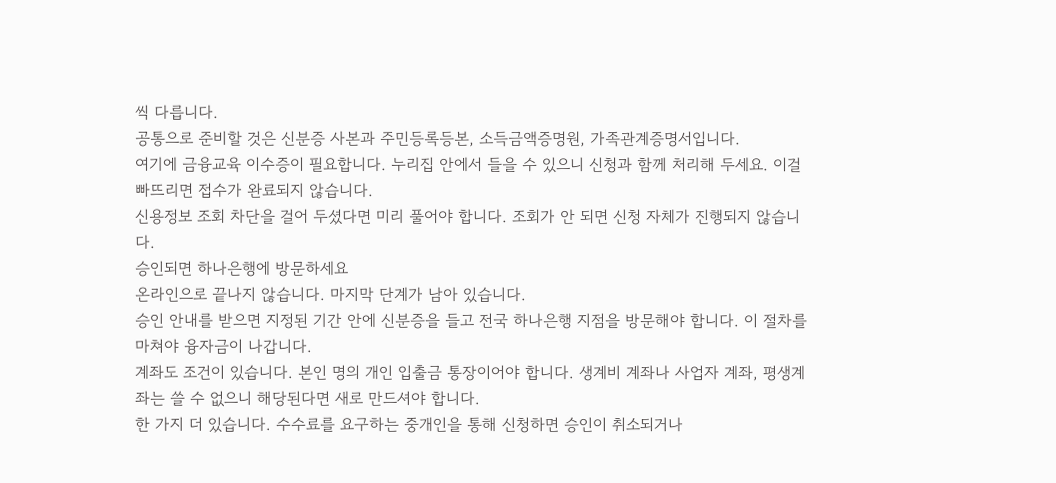씩 다릅니다.
공통으로 준비할 것은 신분증 사본과 주민등록등본, 소득금액증명원, 가족관계증명서입니다.
여기에 금융교육 이수증이 필요합니다. 누리집 안에서 들을 수 있으니 신청과 함께 처리해 두세요. 이걸 빠뜨리면 접수가 완료되지 않습니다.
신용정보 조회 차단을 걸어 두셨다면 미리 풀어야 합니다. 조회가 안 되면 신청 자체가 진행되지 않습니다.
승인되면 하나은행에 방문하세요
온라인으로 끝나지 않습니다. 마지막 단계가 남아 있습니다.
승인 안내를 받으면 지정된 기간 안에 신분증을 들고 전국 하나은행 지점을 방문해야 합니다. 이 절차를 마쳐야 융자금이 나갑니다.
계좌도 조건이 있습니다. 본인 명의 개인 입출금 통장이어야 합니다. 생계비 계좌나 사업자 계좌, 평생계좌는 쓸 수 없으니 해당된다면 새로 만드셔야 합니다.
한 가지 더 있습니다. 수수료를 요구하는 중개인을 통해 신청하면 승인이 취소되거나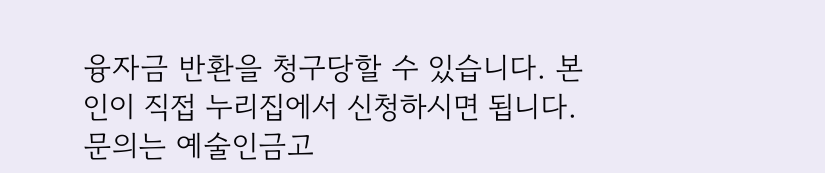융자금 반환을 청구당할 수 있습니다. 본인이 직접 누리집에서 신청하시면 됩니다.
문의는 예술인금고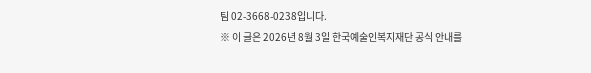팀 02-3668-0238입니다.
※ 이 글은 2026년 8월 3일 한국예술인복지재단 공식 안내를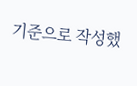기준으로 작성했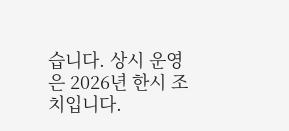습니다. 상시 운영은 2026년 한시 조치입니다.